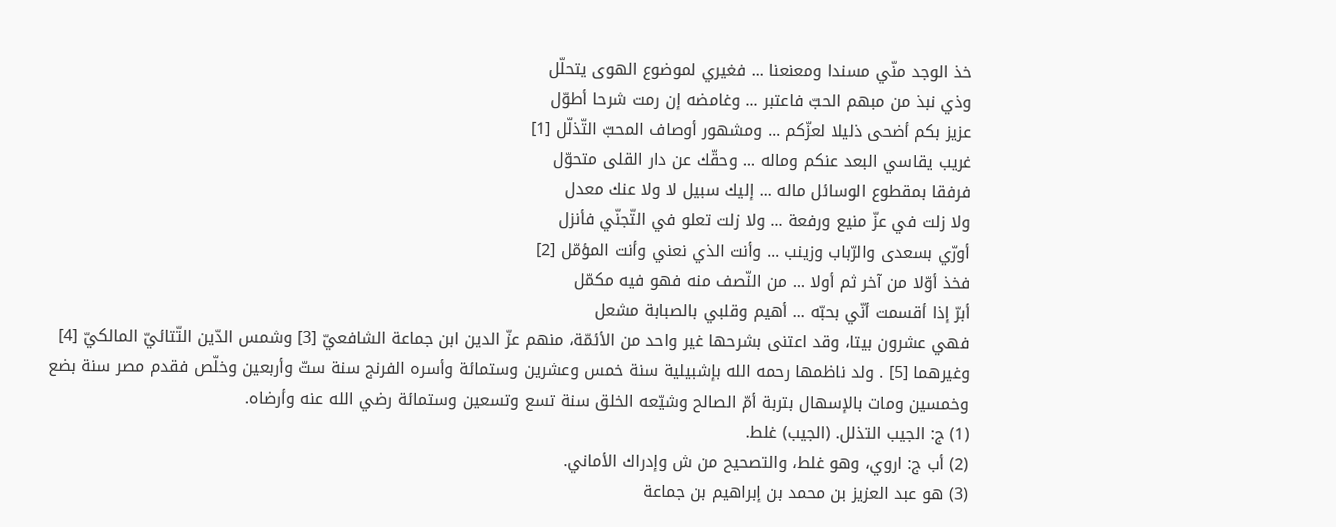خذ الوجد منّي مسندا ومعنعنا ... فغيري لموضوع الهوى يتحلّل
وذي نبذ من مبهم الحبّ فاعتبر ... وغامضه إن رمت شرحا أطوّل
عزيز بكم أضحى ذليلا لعزّكم ... ومشهور أوصاف المحبّ التّذلّل [1]
غريب يقاسي البعد عنكم وماله ... وحقّك عن دار القلى متحوّل
فرفقا بمقطوع الوسائل ماله ... إليك سبيل لا ولا عنك معدل
ولا زلت في عزّ منيع ورفعة ... ولا زلت تعلو في التّجنّي فأنزل
أورّي بسعدى والرّباب وزينب ... وأنت الذي نعني وأنت المؤمّل [2]
فخذ أوّلا من آخر ثم أولا ... من النّصف منه فهو فيه مكمّل
أبرّ إذا أقسمت أنّي بحبّه ... أهيم وقلبي بالصبابة مشعل
فهي عشرون بيتا، وقد اعتنى بشرحها غير واحد من الأئمّة، منهم عزّ الدين ابن جماعة الشافعيّ [3] وشمس الدّين التّتائيّ المالكيّ [4] وغيرهما [5] . ولد ناظمها رحمه الله بإشبيلية سنة خمس وعشرين وستمائة وأسره الفرنج سنة ستّ وأربعين وخلّص فقدم مصر سنة بضع وخمسين ومات بالإسهال بتربة أمّ الصالح وشيّعه الخلق سنة تسع وتسعين وستمائة رضي الله عنه وأرضاه.
(1) ج: الجيب التذلل. (الجيب) غلط.
(2) أب ج: اروي، وهو غلط، والتصحيح من ش وإدراك الأماني.
(3) هو عبد العزيز بن محمد بن إبراهيم بن جماعة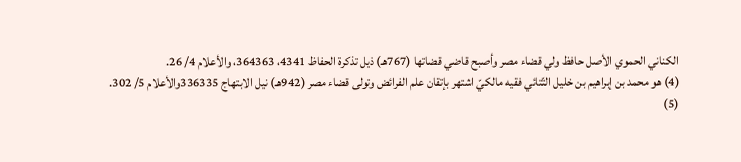الكناني الحموي الأصل حافظ ولي قضاء مصر وأصبح قاضي قضاتها (767هـ) ذيل تذكرة الحفاظ 4341، 364363، والأعلام 4/ 26.
(4) هو محمد بن إبراهيم بن خليل التّتائي فقيه مالكيّ اشتهر بإتقان علم الفرائض وتولى قضاء مصر (942هـ) نيل الابتهاج 336335والأعلام 5/ 302.
(5)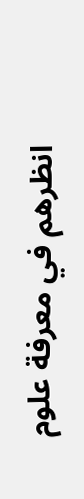انظرهم في معرفة علوم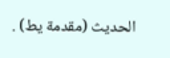الحديث (مقدمة يط) .